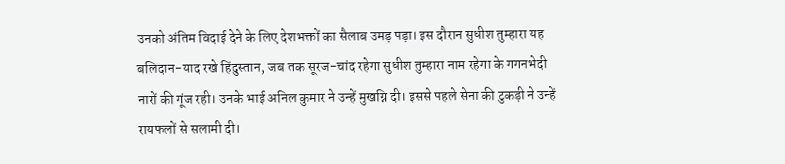उनको अंतिम विदाई देने के लिए देशभक्तों का सैलाब उमड़ पड़ा। इस दौरान सुधीश तुम्हारा यह बलिदान-याद रखे हिंदुस्तान, जब तक सूरज-चांद रहेगा सुधीश तुम्हारा नाम रहेगा के गगनभेदी नारों की गूंज रही। उनके भाई अनिल कुमार ने उन्हें मुखग्नि दी। इससे पहले सेना की टुकड़ी ने उन्हें रायफलों से सलामी दी।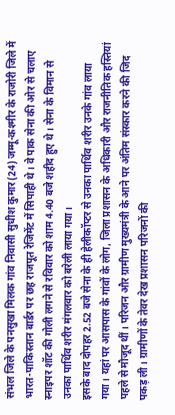संभल जिले के पनसुखा मिलक गांव निवासी सुधीश कुमार(24) जम्मू-कश्मीर के राजोरी जिले में भारत-पाकिस्तान बार्डर पर छह राजपूत रेजिमेंट में सिपाही थे। वे पाक सेना की ओर से चलाए स्नाइपर शॉट की गोली लगने से रविवार को शाम 4.40 बजे शहीद हुए थे। सेना के विमान से उनका पार्थिव शरीर मंगलवार को बरेली लाया गया।
इसके बाद दोपहर 2.52 बजे सेना के ही हेलीकॉप्टर से उनका पार्थिव शरीर उनके गांव लाया गया। यहां पर आसपास के गांवों के लोग, जिला प्रशासन के अधिकारी और राजनीतिक हस्तियां पहले से मौजूद थीं। परिजन और ग्रामीण मुख्यमंत्री के आने पर अंतिम संस्कार करने की जिद पकड़ ली। ग्रामीणों के तेवर देख प्रशासन परिजनों की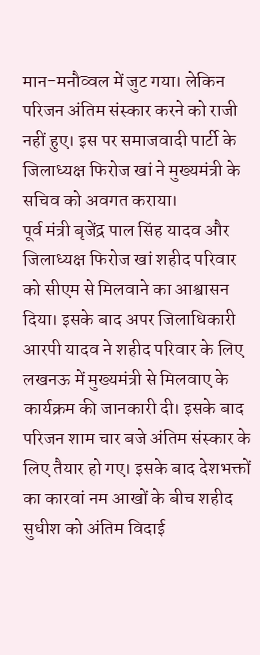मान-मनौव्वल में जुट गया। लेकिन परिजन अंतिम संस्कार करने को राजी नहीं हुए। इस पर समाजवादी पार्टी के जिलाध्यक्ष फिरोज खां ने मुख्यमंत्री के सचिव को अवगत कराया।
पूर्व मंत्री बृजेंद्र पाल सिंह यादव और जिलाध्यक्ष फिरोज खां शहीद परिवार को सीएम से मिलवाने का आश्वासन दिया। इसके बाद अपर जिलाधिकारी आरपी यादव ने शहीद परिवार के लिए लखनऊ में मुख्यमंत्री से मिलवाए के कार्यक्रम की जानकारी दी। इसके बाद परिजन शाम चार बजे अंतिम संस्कार के लिए तैयार हो गए। इसके बाद देशभक्तों का कारवां नम आखों के बीच शहीद सुधीश को अंतिम विदाई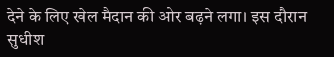देने के लिए खेल मैदान की ओर बढ़ने लगा। इस दौरान सुधीश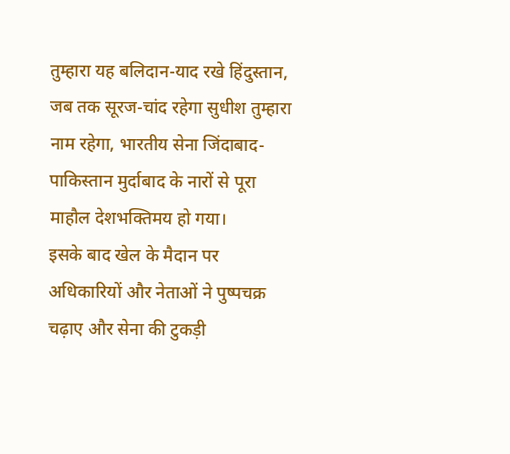तुम्हारा यह बलिदान-याद रखे हिंदुस्तान, जब तक सूरज-चांद रहेगा सुधीश तुम्हारा नाम रहेगा, भारतीय सेना जिंदाबाद-पाकिस्तान मुर्दाबाद के नारों से पूरा माहौल देशभक्तिमय हो गया।
इसके बाद खेल के मैदान पर अधिकारियों और नेताओं ने पुष्पचक्र चढ़ाए और सेना की टुकड़ी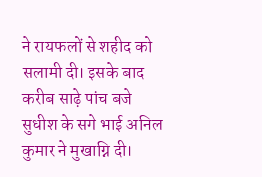ने रायफलों से शहीद को सलामी दी। इसके बाद करीब साढ़े पांच बजे सुधीश के सगे भाई अनिल कुमार ने मुखाग्नि दी।